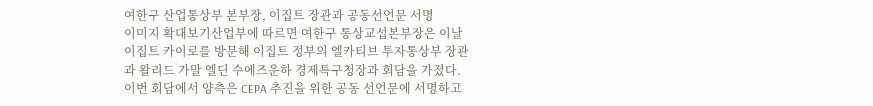여한구 산업통상부 본부장, 이집트 장관과 공동선언문 서명
이미지 확대보기산업부에 따르면 여한구 통상교섭본부장은 이날 이집트 카이로를 방문해 이집트 정부의 엘카티브 투자통상부 장관과 왈리드 가말 엘딘 수에즈운하 경제특구청장과 회담을 가졌다.
이번 회담에서 양측은 CEPA 추진을 위한 공동 선언문에 서명하고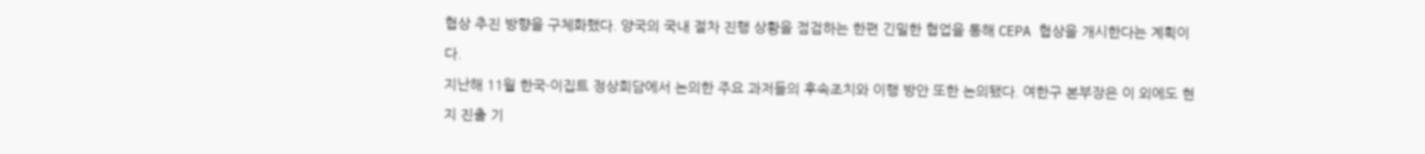협상 추진 방향을 구체화했다. 양국의 국내 절차 진행 상황을 점검하는 한편 긴밀한 협업을 통해 CEPA 협상을 개시한다는 계획이다.
지난해 11월 한국·이집트 정상회담에서 논의한 주요 과저들의 후속조치와 이행 방안 또한 논의됐다. 여한구 본부장은 이 외에도 현지 진출 기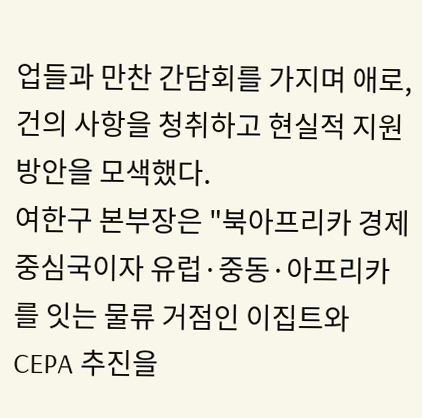업들과 만찬 간담회를 가지며 애로, 건의 사항을 청취하고 현실적 지원 방안을 모색했다.
여한구 본부장은 "북아프리카 경제 중심국이자 유럽·중동·아프리카를 잇는 물류 거점인 이집트와 CEPA 추진을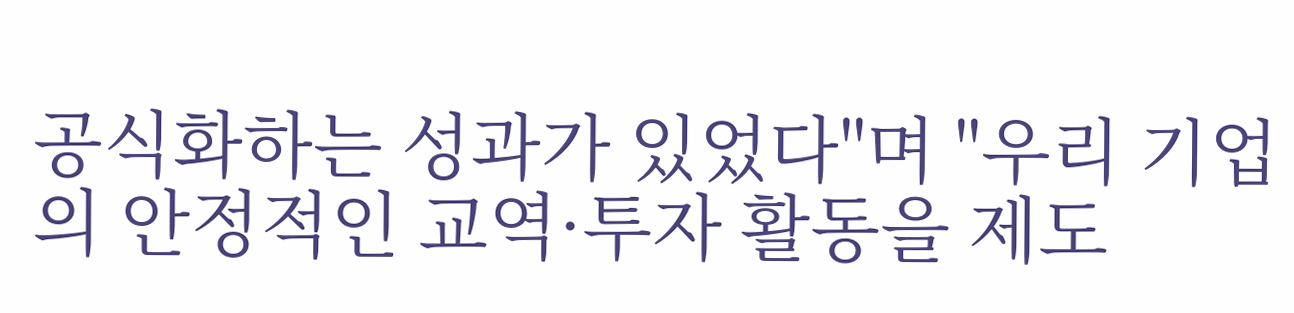공식화하는 성과가 있었다"며 "우리 기업의 안정적인 교역·투자 활동을 제도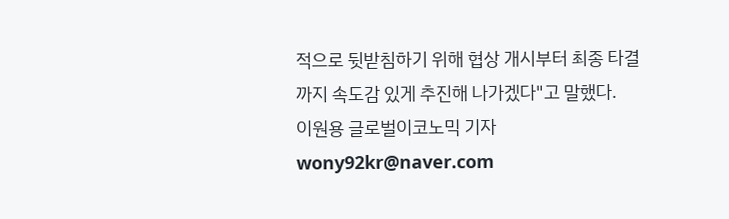적으로 뒷받침하기 위해 협상 개시부터 최종 타결까지 속도감 있게 추진해 나가겠다"고 말했다.
이원용 글로벌이코노믹 기자 wony92kr@naver.com